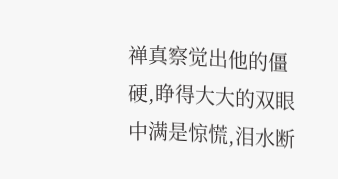禅真察觉出他的僵硬,睁得大大的双眼中满是惊慌,泪水断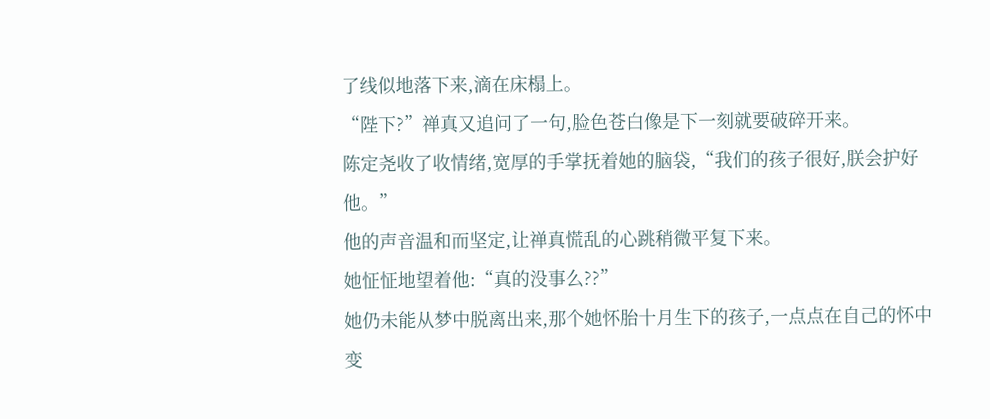了线似地落下来,滴在床榻上。
“陛下?”禅真又追问了一句,脸色苍白像是下一刻就要破碎开来。
陈定尧收了收情绪,宽厚的手掌抚着她的脑袋,“我们的孩子很好,朕会护好他。”
他的声音温和而坚定,让禅真慌乱的心跳稍微平复下来。
她怔怔地望着他:“真的没事么??”
她仍未能从梦中脱离出来,那个她怀胎十月生下的孩子,一点点在自己的怀中变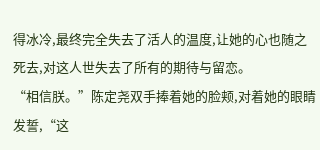得冰冷,最终完全失去了活人的温度,让她的心也随之死去,对这人世失去了所有的期待与留恋。
“相信朕。”陈定尧双手捧着她的脸颊,对着她的眼睛发誓,“这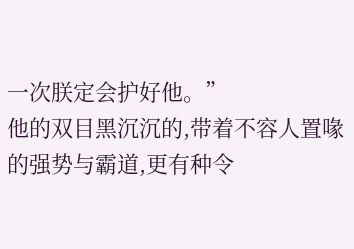一次朕定会护好他。”
他的双目黑沉沉的,带着不容人置喙的强势与霸道,更有种令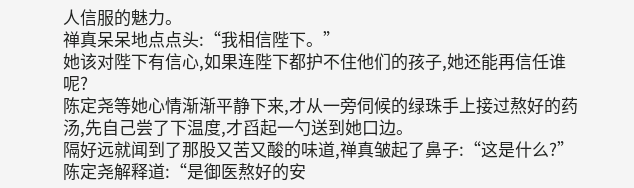人信服的魅力。
禅真呆呆地点点头:“我相信陛下。”
她该对陛下有信心,如果连陛下都护不住他们的孩子,她还能再信任谁呢?
陈定尧等她心情渐渐平静下来,才从一旁伺候的绿珠手上接过熬好的药汤,先自己尝了下温度,才舀起一勺送到她口边。
隔好远就闻到了那股又苦又酸的味道,禅真皱起了鼻子:“这是什么?”
陈定尧解释道:“是御医熬好的安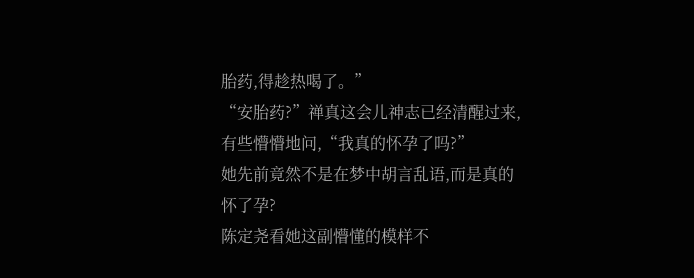胎药,得趁热喝了。”
“安胎药?”禅真这会儿神志已经清醒过来,有些懵懵地问,“我真的怀孕了吗?”
她先前竟然不是在梦中胡言乱语,而是真的怀了孕?
陈定尧看她这副懵懂的模样不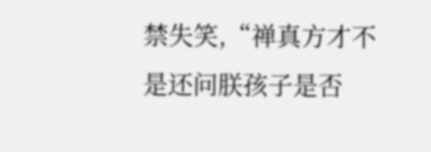禁失笑,“禅真方才不是还问朕孩子是否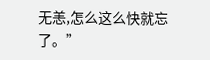无恙,怎么这么快就忘了。”